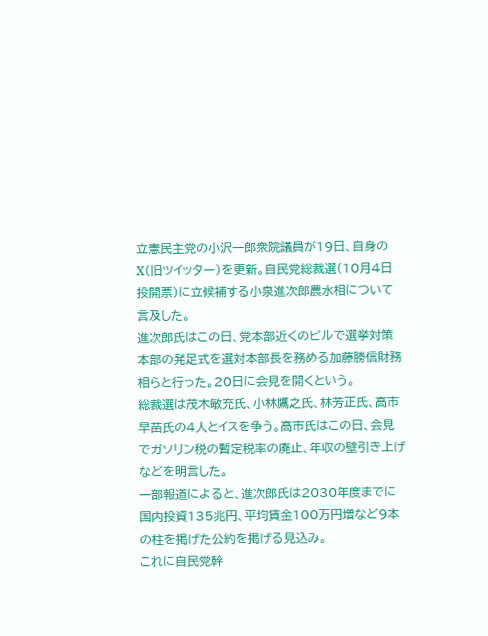立憲民主党の小沢一郎衆院議員が19日、自身のX(旧ツイッター)を更新。自民党総裁選(10月4日投開票)に立候補する小泉進次郎農水相について言及した。
進次郎氏はこの日、党本部近くのビルで選挙対策本部の発足式を選対本部長を務める加藤勝信財務相らと行った。20日に会見を開くという。
総裁選は茂木敏充氏、小林鷹之氏、林芳正氏、高市早苗氏の4人とイスを争う。高市氏はこの日、会見でガソリン税の暫定税率の廃止、年収の壁引き上げなどを明言した。
一部報道によると、進次郎氏は2030年度までに国内投資135兆円、平均賃金100万円増など9本の柱を掲げた公約を掲げる見込み。
これに自民党幹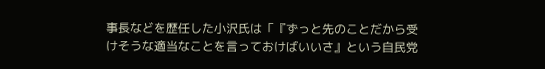事長などを歴任した小沢氏は「『ずっと先のことだから受けそうな適当なことを言っておけばいいさ』という自民党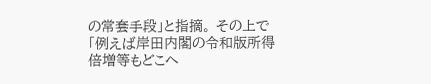の常套手段」と指摘。 その上で「例えば岸田内閣の令和版所得倍増等もどこへ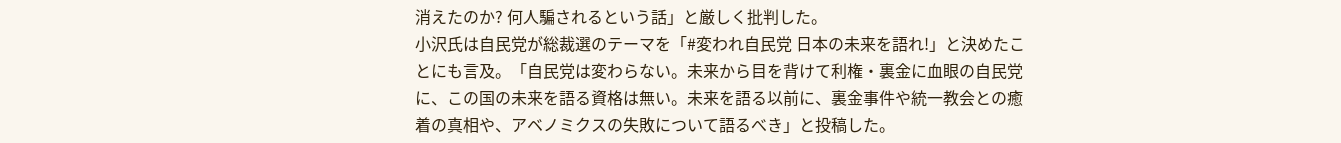消えたのか? 何人騙されるという話」と厳しく批判した。
小沢氏は自民党が総裁選のテーマを「#変われ自民党 日本の未来を語れ!」と決めたことにも言及。「自民党は変わらない。未来から目を背けて利権・裏金に血眼の自民党に、この国の未来を語る資格は無い。未来を語る以前に、裏金事件や統一教会との癒着の真相や、アベノミクスの失敗について語るべき」と投稿した。